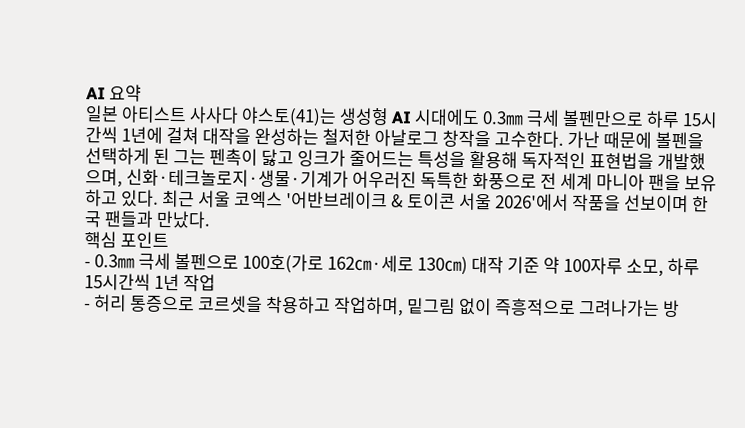AI 요약
일본 아티스트 사사다 야스토(41)는 생성형 AI 시대에도 0.3㎜ 극세 볼펜만으로 하루 15시간씩 1년에 걸쳐 대작을 완성하는 철저한 아날로그 창작을 고수한다. 가난 때문에 볼펜을 선택하게 된 그는 펜촉이 닳고 잉크가 줄어드는 특성을 활용해 독자적인 표현법을 개발했으며, 신화·테크놀로지·생물·기계가 어우러진 독특한 화풍으로 전 세계 마니아 팬을 보유하고 있다. 최근 서울 코엑스 '어반브레이크 & 토이콘 서울 2026'에서 작품을 선보이며 한국 팬들과 만났다.
핵심 포인트
- 0.3㎜ 극세 볼펜으로 100호(가로 162㎝·세로 130㎝) 대작 기준 약 100자루 소모, 하루 15시간씩 1년 작업
- 허리 통증으로 코르셋을 착용하고 작업하며, 밑그림 없이 즉흥적으로 그려나가는 방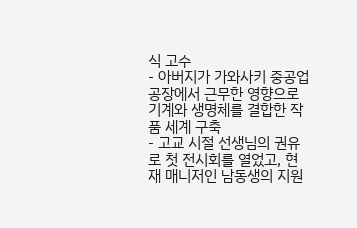식 고수
- 아버지가 가와사키 중공업 공장에서 근무한 영향으로 기계와 생명체를 결합한 작품 세계 구축
- 고교 시절 선생님의 권유로 첫 전시회를 열었고, 현재 매니저인 남동생의 지원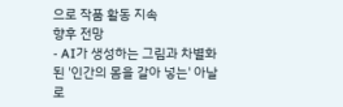으로 작품 활동 지속
향후 전망
- AI가 생성하는 그림과 차별화된 '인간의 몸을 갈아 넣는' 아날로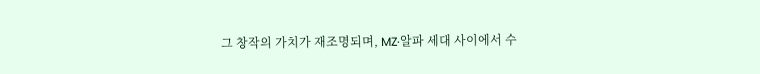그 창작의 가치가 재조명되며, MZ·알파 세대 사이에서 수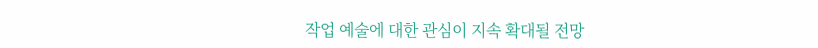작업 예술에 대한 관심이 지속 확대될 전망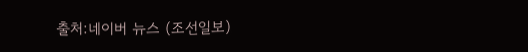출처:네이버 뉴스 (조선일보)